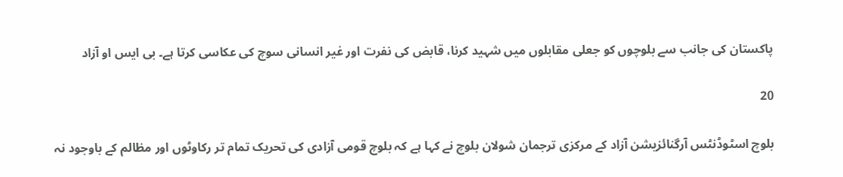پاکستان کی جانب سے بلوچوں کو جعلی مقابلوں میں شہید کرنا، قابض کی نفرت اور غیر انسانی سوچ کی عکاسی کرتا ہے۔ بی ایس او آزاد

20

بلوچ اسٹوڈنٹس آرگنائزیشن آزاد کے مرکزی ترجمان شولان بلوچ نے کہا ہے کہ بلوچ قومی آزادی کی تحریک تمام تر رکاوٹوں اور مظالم کے باوجود نہ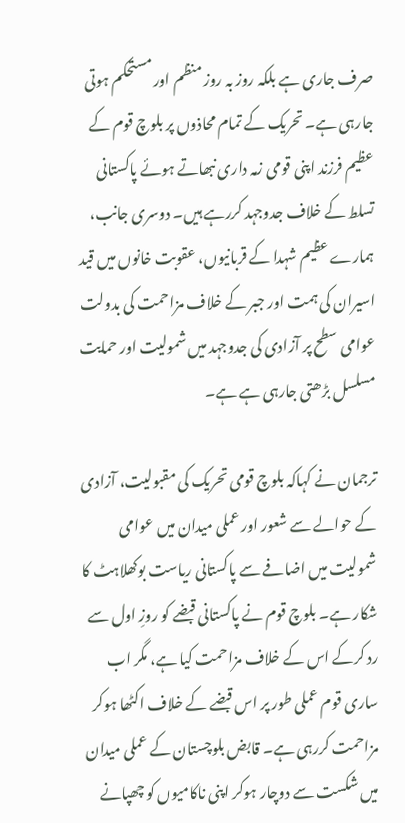صرف جاری ہے بلکہ روز بہ روز منظم اور مستحکم ہوتی جارہی ہے۔ تحریک کے تمام محاذوں پر بلوچ قوم کے عظیم فرزند اپنی قومی زمہ داری نبھاتے ہوئے پاکستانی تسلط کے خلاف جدوجہد کررہے ہیں۔ دوسری جانب، ہمارے عظیم شہدا کے قربانیوں، عقوبت خانوں میں قید اسیران کی ہمت اور جبر کے خلاف مزاحمت کی بدولت عوامی سطح پر آزادی کی جدوجہد میں شمولیت اور حمایت مسلسل بڑھتی جارہی ہے ہے۔

ترجمان نے کہاکہ بلوچ قومی تحریک کی مقبولیت، آزادی کے حوالے سے شعور اور عملی میدان میں عوامی شمولیت میں اضافے سے پاکستانی ریاست بوکھلاہٹ کا شکار ہے۔ بلوچ قوم نے پاکستانی قبضے کو روزِ اول سے رد کرکے اس کے خلاف مزاحمت کیا ہے، مگر اب ساری قوم عملی طور پر اس قبضے کے خلاف اکٹھا ہوکر مزاحمت کررہی ہے۔ قابض بلوچستان کے عملی میدان میں شکست سے دوچار ہوکر اپنی ناکامیوں کو چھپانے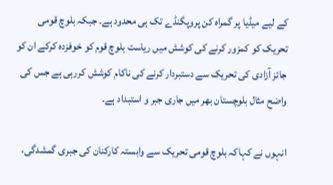کے لیے میڈیا پر گمراہ کن پروپگنڈے تک ہی محدود ہے۔ جبکہ بلوچ قومی تحریک کو کمزور کرنے کی کوشش میں ریاست بلوچ قوم کو خوفزدہ کرکے ان کو جائز آزادی کی تحریک سے دستبردار کرنے کی ناکام کوشش کررہی ہے جس کی واضح مثال بلوچستان بھر میں جاری جبر و استبداد ہے۔

انہوں نے کہاکہ بلوچ قومی تحریک سے وابستہ کارکنان کی جبری گمشدگی،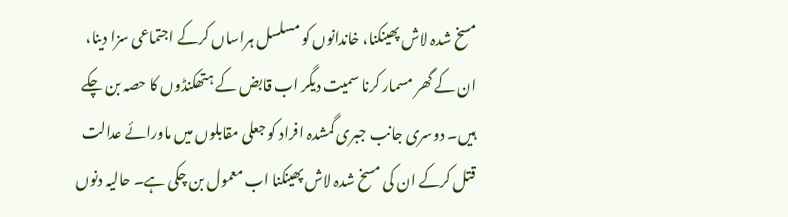مسخ شدہ لاش پھینکنا، خاندانوں کو مسلسل ہراساں کرکے اجتماعی سزا دینا، ان کے گھر مسمار کرنا سمیت دیگر اب قابض کے ہتھکنڈوں کا حصہ بن چکے ہیں۔ دوسری جانب جبری گمشدہ افراد کو جعلی مقابلوں میں ماورائے عدالت قتل کرکے ان کی مسخ شدہ لاش پھینکنا اب معمول بن چکی ہے۔ حالیہ دنوں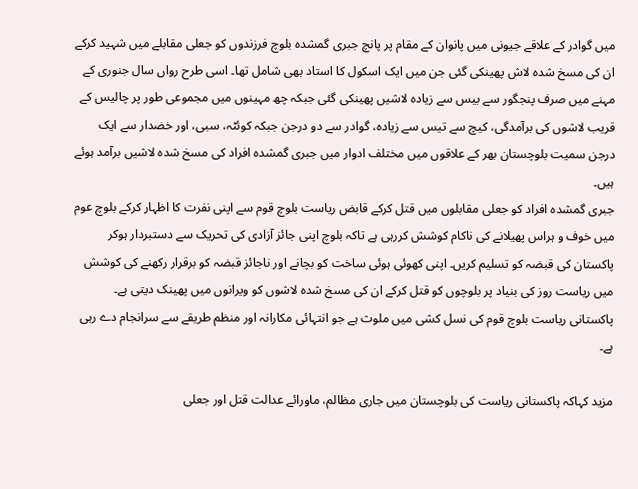میں گوادر کے علاقے جیونی میں پانوان کے مقام پر پانچ جبری گمشدہ بلوچ فرزندوں کو جعلی مقابلے میں شہید کرکے ان کی مسخ شدہ لاش پھینکی گئی جن میں ایک اسکول کا استاد بھی شامل تھا۔ اسی طرح رواں سال جنوری کے مہنے میں صرف پنجگور سے بیس سے زیادہ لاشیں پھینکی گئی جبکہ چھ مہینوں میں مجموعی طور پر چالیس کے قریب لاشوں کی برآمدگی، کیچ سے تیس سے زیادہ، گوادر سے دو درجن جبکہ کوئٹہ، سبی، اور خضدار سے ایک درجن سمیت بلوچستان بھر کے علاقوں میں مختلف ادوار میں جبری گمشدہ افراد کی مسخ شدہ لاشیں برآمد ہوئے ہیں۔
جبری گمشدہ افراد کو جعلی مقابلوں میں قتل کرکے قابض ریاست بلوچ قوم سے اپنی نفرت کا اظہار کرکے بلوچ عوم میں خوف و ہراس پھیلانے کی ناکام کوشش کررہی ہے تاکہ بلوچ اپنی جائز آزادی کی تحریک سے دستبردار ہوکر پاکستان کی قبضہ کو تسلیم کریں۔ اپنی کھوئی ہوئی ساخت کو بچانے اور ناجائز قبضہ کو برقرار رکھنے کی کوشش میں ریاست روز کی بنیاد پر بلوچوں کو قتل کرکے ان کی مسخ شدہ لاشوں کو ویرانوں میں پھینک دیتی ہے۔ پاکستانی ریاست بلوچ قوم کی نسل کشی میں ملوث ہے جو انتہائی مکارانہ اور منظم طریقے سے سرانجام دے رہی ہے۔

مزید کہاکہ پاکستانی ریاست کی بلوچستان میں جاری مظالم، ماورائے عدالت قتل اور جعلی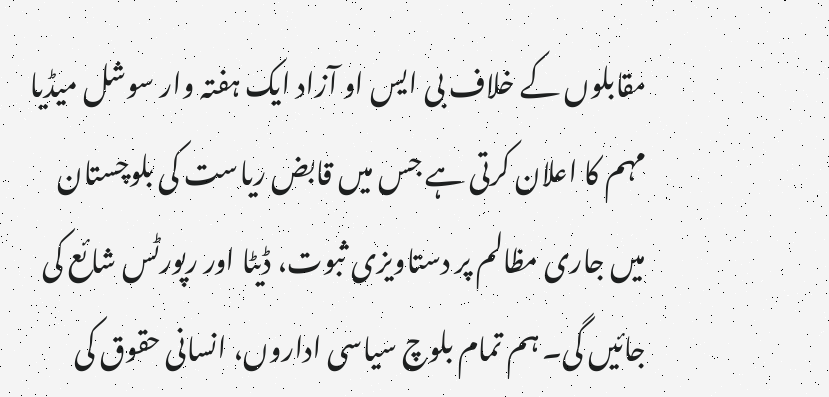مقابلوں کے خلاف بی ایس او آزاد ایک ہفتہ وار سوشل میڈیا مہم کا اعلان کرتی ہے جس میں قابض ریاست کی بلوچستان میں جاری مظالم پر دستاویزی ثبوت، ڈیٹا اور رپورٹس شائع کی جائیں گی۔ ہم تمام بلوچ سیاسی اداروں، انسانی حقوق کی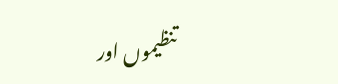تنظیموں اور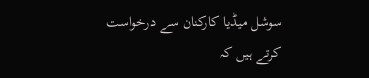سوشل میڈیا کارکنان سے درخواست کرتے ہیں کہ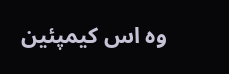وہ اس کیمپئین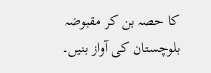کا حصہ بن کر مقبوضہ بلوچستان کی آواز بنیں۔